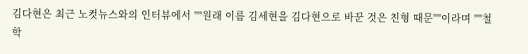김다현은 최근 노컷뉴스와의 인터뷰에서 ''''원래 이름 김세현을 김다현으로 바꾼 것은 친형 때문''''이라며 ''''철학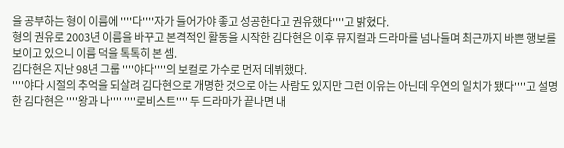을 공부하는 형이 이름에 ''''다''''자가 들어가야 좋고 성공한다고 권유했다''''고 밝혔다.
형의 권유로 2003년 이름을 바꾸고 본격적인 활동을 시작한 김다현은 이후 뮤지컬과 드라마를 넘나들며 최근까지 바쁜 행보를 보이고 있으니 이름 덕을 톡톡히 본 셈.
김다현은 지난 98년 그룹 ''''야다''''의 보컬로 가수로 먼저 데뷔했다.
''''야다 시절의 추억을 되살려 김다현으로 개명한 것으로 아는 사람도 있지만 그런 이유는 아닌데 우연의 일치가 됐다''''고 설명한 김다현은 ''''왕과 나'''' ''''로비스트'''' 두 드라마가 끝나면 내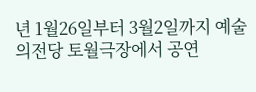년 1월26일부터 3월2일까지 예술의전당 토월극장에서 공연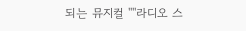되는 뮤지컬 ''''라디오 스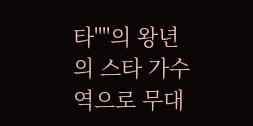타''''의 왕년의 스타 가수 역으로 무대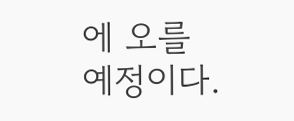에 오를 예정이다.